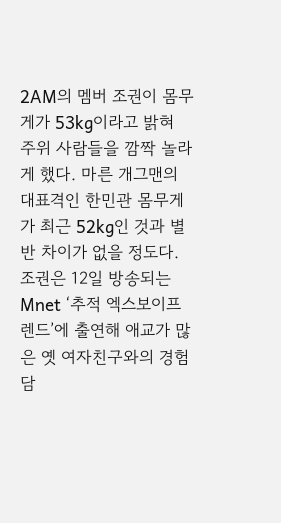2AM의 멤버 조권이 몸무게가 53kg이라고 밝혀 주위 사람들을 깜짝 놀라게 했다. 마른 개그맨의 대표격인 한민관 몸무게가 최근 52kg인 것과 별반 차이가 없을 정도다. 조권은 12일 방송되는 Mnet ‘추적 엑스보이프렌드’에 출연해 애교가 많은 옛 여자친구와의 경험담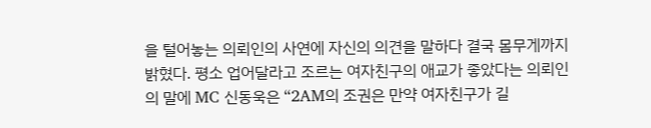을 털어놓는 의뢰인의 사연에 자신의 의견을 말하다 결국 몸무게까지 밝혔다. 평소 업어달라고 조르는 여자친구의 애교가 좋았다는 의뢰인의 말에 MC 신동욱은 “2AM의 조권은 만약 여자친구가 길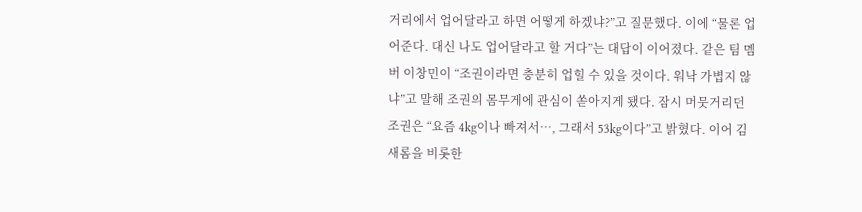거리에서 업어달라고 하면 어떻게 하겠냐?”고 질문했다. 이에 “물론 업어준다. 대신 나도 업어달라고 할 거다”는 대답이 이어졌다. 같은 팀 멤버 이창민이 “조권이라면 충분히 업힐 수 있을 것이다. 워낙 가볍지 않냐”고 말해 조권의 몸무게에 관심이 쏟아지게 됐다. 잠시 머뭇거리던 조권은 “요즘 4kg이나 빠져서…, 그래서 53kg이다”고 밝혔다. 이어 김새롬을 비롯한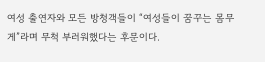여성 출연자와 모든 방청객들이 “여성들이 꿈꾸는 몸무게”라며 무척 부러워했다는 후문이다.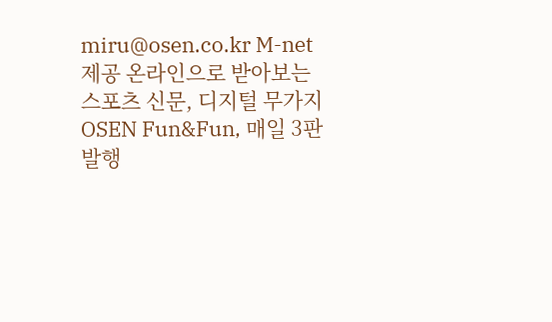miru@osen.co.kr M-net 제공 온라인으로 받아보는 스포츠 신문, 디지털 무가지 OSEN Fun&Fun, 매일 3판 발행